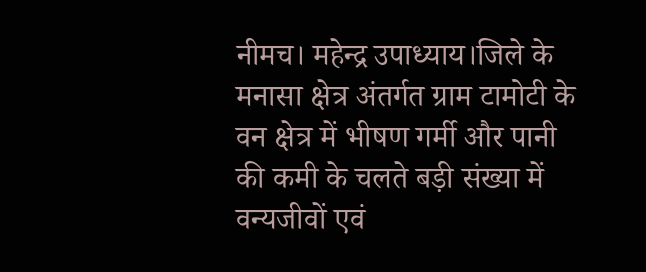नीमच। महेन्द्र उपाध्याय।जिले के मनासा क्षेत्र अंतर्गत ग्राम टामोटी के वन क्षेत्र में भीषण गर्मी और पानी की कमी के चलते बड़ी संख्या में वन्यजीवों एवं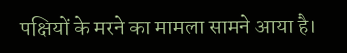पक्षियों के मरने का मामला सामने आया है।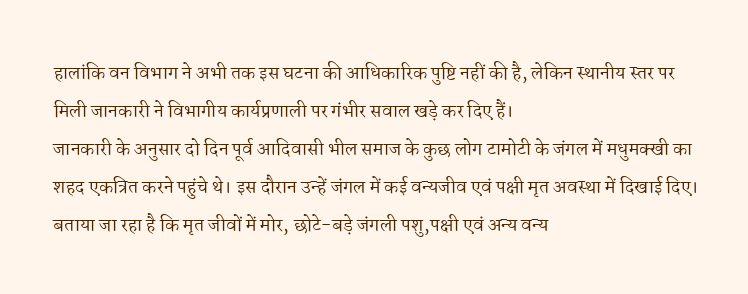हालांकि वन विभाग ने अभी तक इस घटना की आधिकारिक पुष्टि नहीं की है, लेकिन स्थानीय स्तर पर मिली जानकारी ने विभागीय कार्यप्रणाली पर गंभीर सवाल खड़े कर दिए हैं।
जानकारी के अनुसार दो दिन पूर्व आदिवासी भील समाज के कुछ लोग टामोटी के जंगल में मधुमक्खी का शहद एकत्रित करने पहुंचे थे। इस दौरान उन्हें जंगल में कई वन्यजीव एवं पक्षी मृत अवस्था में दिखाई दिए। बताया जा रहा है कि मृत जीवों में मोर, छोटे-बड़े जंगली पशु,पक्षी एवं अन्य वन्य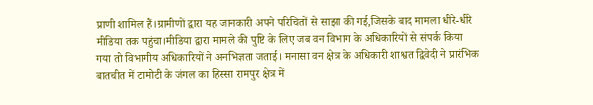प्राणी शामिल हैं।ग्रामीणों द्वारा यह जानकारी अपने परिचितों से साझा की गई,जिसके बाद मामला धीरे-धीरे मीडिया तक पहुंचा।मीडिया द्वारा मामले की पुष्टि के लिए जब वन विभाग के अधिकारियों से संपर्क किया गया तो विभागीय अधिकारियों ने अनभिज्ञता जताई। मनासा वन क्षेत्र के अधिकारी शाश्वत द्विवेदी ने प्रारंभिक बातचीत में टामोटी के जंगल का हिस्सा रामपुर क्षेत्र में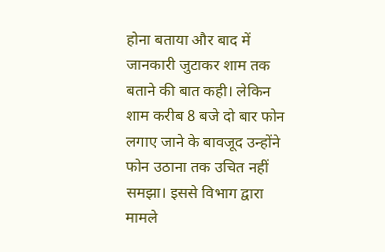होना बताया और बाद में जानकारी जुटाकर शाम तक बताने की बात कही। लेकिन शाम करीब 8 बजे दो बार फोन लगाए जाने के बावजूद उन्होंने फोन उठाना तक उचित नहीं समझा। इससे विभाग द्वारा मामले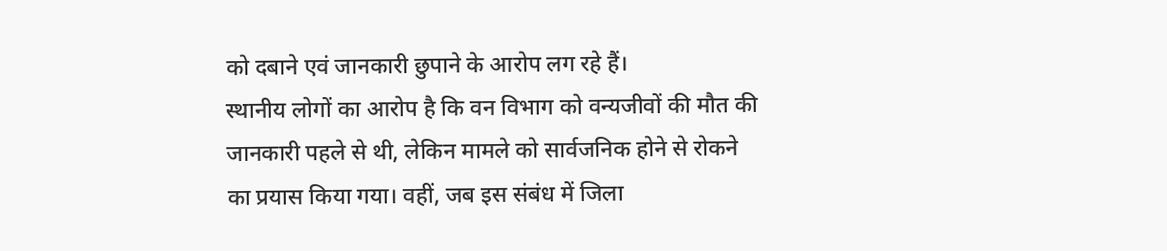को दबाने एवं जानकारी छुपाने के आरोप लग रहे हैं।
स्थानीय लोगों का आरोप है कि वन विभाग को वन्यजीवों की मौत की जानकारी पहले से थी, लेकिन मामले को सार्वजनिक होने से रोकने का प्रयास किया गया। वहीं, जब इस संबंध में जिला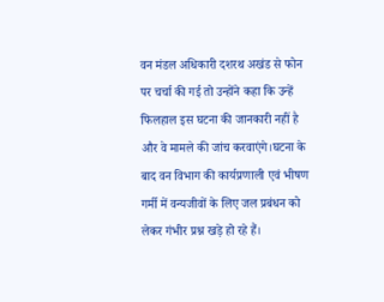वन मंडल अधिकारी दशरथ अखंड से फोन पर चर्चा की गई तो उन्होंने कहा कि उन्हें फिलहाल इस घटना की जानकारी नहीं है और वे मामले की जांच करवाएंगे।घटना के बाद वन विभाग की कार्यप्रणाली एवं भीषण गर्मी में वन्यजीवों के लिए जल प्रबंधन को लेकर गंभीर प्रश्न खड़े हो रहे हैं।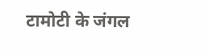टामोटी के जंगल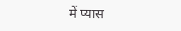में प्यास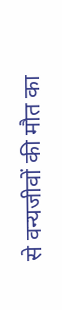से वन्यजीवों की मौत का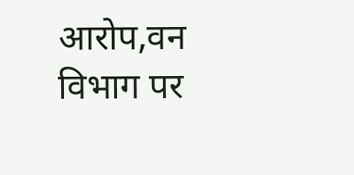आरोप,वन विभाग पर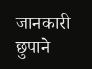जानकारी छुपाने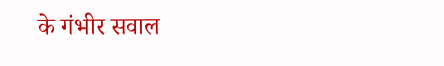के गंभीर सवाल